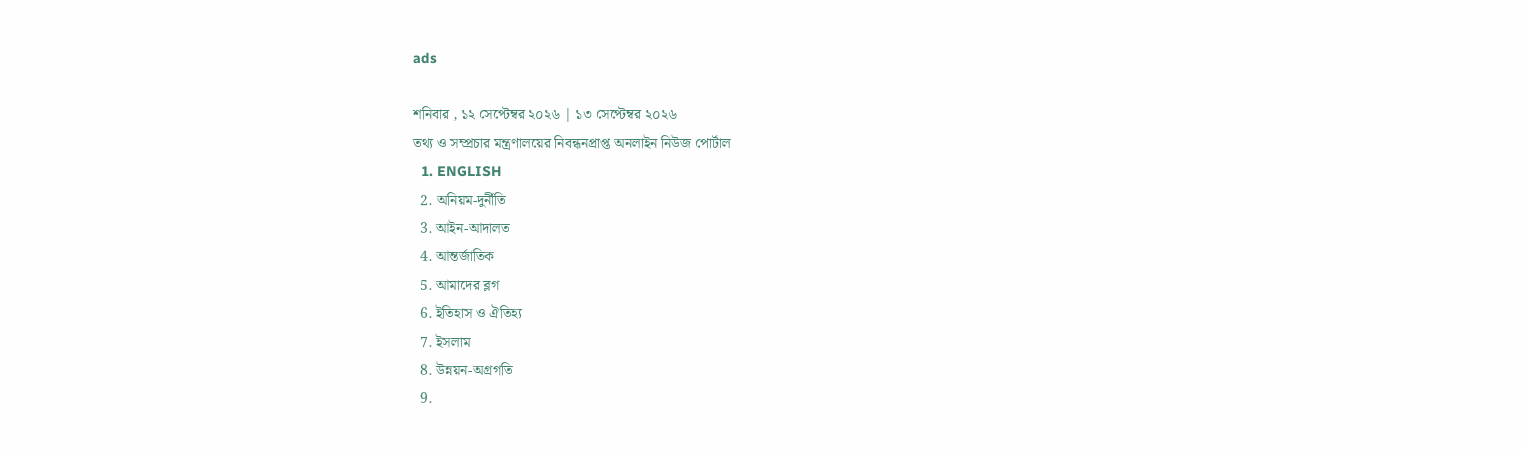ads

শনিবার , ১২ সেপ্টেম্বর ২০২৬ | ১৩ সেপ্টেম্বর ২০২৬
তথ্য ও সম্প্রচার মন্ত্রণালয়ের নিবন্ধনপ্রাপ্ত অনলাইন নিউজ পোর্টাল
  1. ENGLISH
  2. অনিয়ম-দুর্নীতি
  3. আইন-আদালত
  4. আন্তর্জাতিক
  5. আমাদের ব্লগ
  6. ইতিহাস ও ঐতিহ্য
  7. ইসলাম
  8. উন্নয়ন-অগ্রগতি
  9.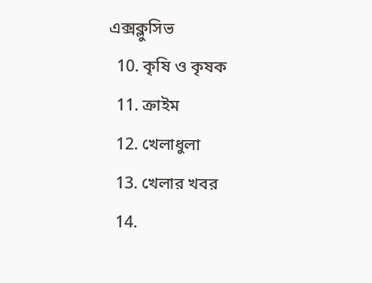এক্সক্লুসিভ
  10. কৃষি ও কৃষক
  11. ক্রাইম
  12. খেলাধুলা
  13. খেলার খবর
  14.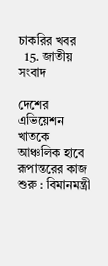চাকরির খবর
  15. জাতীয় সংবাদ

দেশের এভিয়েশন খাতকে আঞ্চলিক হাবে রূপান্তরের কাজ শুরু : বিমানমন্ত্রী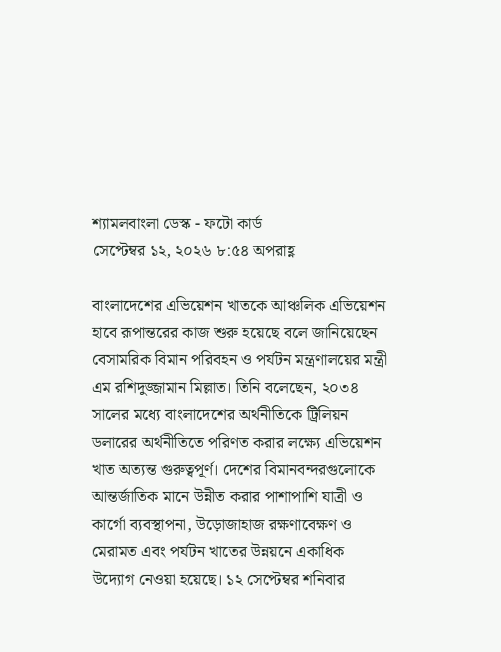শ্যামলবাংলা ডেস্ক - ফটো কার্ড
সেপ্টেম্বর ১২, ২০২৬ ৮:৫৪ অপরাহ্ণ

বাংলাদেশের এভিয়েশন খাতকে আঞ্চলিক এভিয়েশন হাবে রূপান্তরের কাজ শুরু হয়েছে বলে জানিয়েছেন বেসামরিক বিমান পরিবহন ও পর্যটন মন্ত্রণালয়ের মন্ত্রী এম রশিদুজ্জামান মিল্লাত। তিনি বলেছেন, ২০৩৪ সালের মধ্যে বাংলাদেশের অর্থনীতিকে ট্রিলিয়ন ডলারের অর্থনীতিতে পরিণত করার লক্ষ্যে এভিয়েশন খাত অত্যন্ত গুরুত্বপূর্ণ। দেশের বিমানবন্দরগুলোকে আন্তর্জাতিক মানে উন্নীত করার পাশাপাশি যাত্রী ও কার্গো ব্যবস্থাপনা, উড়োজাহাজ রক্ষণাবেক্ষণ ও মেরামত এবং পর্যটন খাতের উন্নয়নে একাধিক উদ্যোগ নেওয়া হয়েছে। ১২ সেপ্টেম্বর শনিবার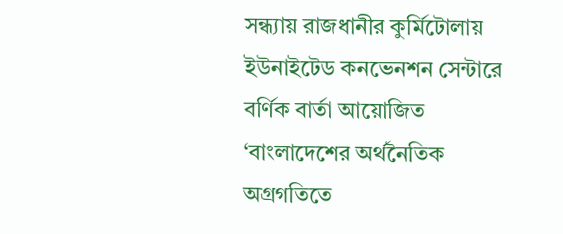সন্ধ্যায় রাজধানীর কুর্মিটোলায় ইউনাইটেড কনভেনশন সেন্টারে বর্ণিক বার্তা আয়োজিত ‘বাংলাদেশের অর্থনৈতিক অগ্রগতিতে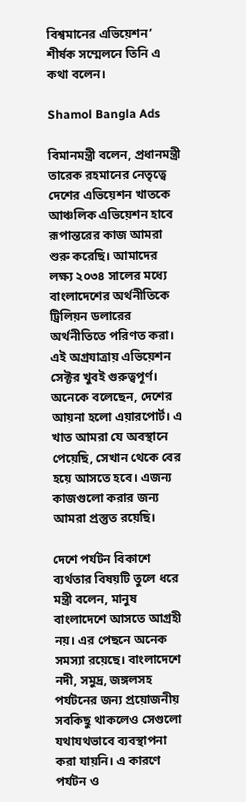বিশ্বমানের এভিয়েশন’ শীর্ষক সম্মেলনে তিনি এ কথা বলেন।

Shamol Bangla Ads

বিমানমন্ত্রী বলেন, প্রধানমন্ত্রী তারেক রহমানের নেতৃত্বে দেশের এভিয়েশন খাতকে আঞ্চলিক এভিয়েশন হাবে রূপান্তরের কাজ আমরা শুরু করেছি। আমাদের লক্ষ্য ২০৩৪ সালের মধ্যে বাংলাদেশের অর্থনীতিকে ট্রিলিয়ন ডলারের অর্থনীতিতে পরিণত করা। এই অগ্রযাত্রায় এভিয়েশন সেক্টর খুবই গুরুত্বপূর্ণ। অনেকে বলেছেন, দেশের আয়না হলো এয়ারপোর্ট। এ খাত আমরা যে অবস্থানে পেয়েছি, সেখান থেকে বের হয়ে আসতে হবে। এজন্য কাজগুলো করার জন্য আমরা প্রস্তুত রয়েছি।

দেশে পর্যটন বিকাশে ব্যর্থতার বিষয়টি তুলে ধরে মন্ত্রী বলেন, মানুষ বাংলাদেশে আসতে আগ্রহী নয়। এর পেছনে অনেক সমস্যা রয়েছে। বাংলাদেশে নদী, সমুদ্র, জঙ্গলসহ পর্যটনের জন্য প্রয়োজনীয় সবকিছু থাকলেও সেগুলো যথাযথভাবে ব্যবস্থাপনা করা যায়নি। এ কারণে পর্যটন ও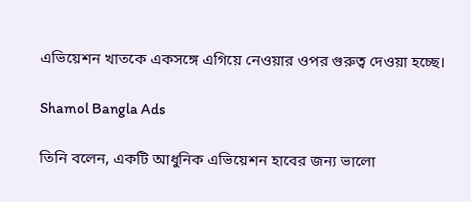এভিয়েশন খাতকে একসঙ্গে এগিয়ে নেওয়ার ওপর গুরুত্ব দেওয়া হচ্ছে।

Shamol Bangla Ads

তিনি বলেন, একটি আধুনিক এভিয়েশন হাবের জন্য ভালো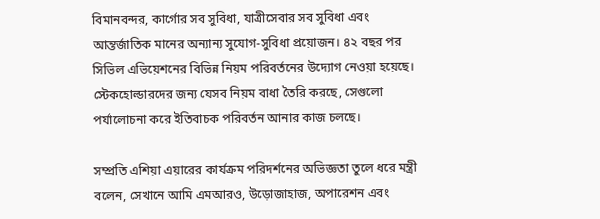বিমানবন্দর, কার্গোর সব সুবিধা, যাত্রীসেবার সব সুবিধা এবং আন্তর্জাতিক মানের অন্যান্য সুযোগ-সুবিধা প্রয়োজন। ৪২ বছর পর সিভিল এভিয়েশনের বিভিন্ন নিয়ম পরিবর্তনের উদ্যোগ নেওয়া হয়েছে। স্টেকহোল্ডারদের জন্য যেসব নিয়ম বাধা তৈরি করছে, সেগুলো পর্যালোচনা করে ইতিবাচক পরিবর্তন আনার কাজ চলছে।

সম্প্রতি এশিয়া এয়ারের কার্যক্রম পরিদর্শনের অভিজ্ঞতা তুলে ধরে মন্ত্রী বলেন, সেখানে আমি এমআরও, উড়োজাহাজ, অপারেশন এবং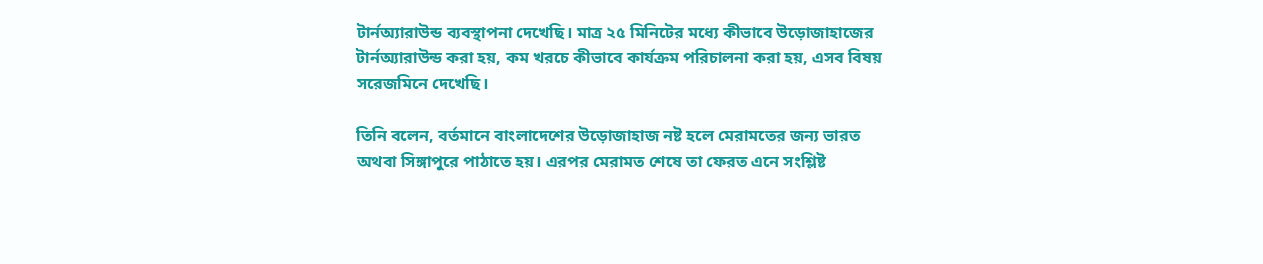টার্নঅ্যারাউন্ড ব্যবস্থাপনা দেখেছি। মাত্র ২৫ মিনিটের মধ্যে কীভাবে উড়োজাহাজের টার্নঅ্যারাউন্ড করা হয়, কম খরচে কীভাবে কার্যক্রম পরিচালনা করা হয়, এসব বিষয় সরেজমিনে দেখেছি।

তিনি বলেন, বর্তমানে বাংলাদেশের উড়োজাহাজ নষ্ট হলে মেরামতের জন্য ভারত অথবা সিঙ্গাপুরে পাঠাতে হয়। এরপর মেরামত শেষে তা ফেরত এনে সংশ্লিষ্ট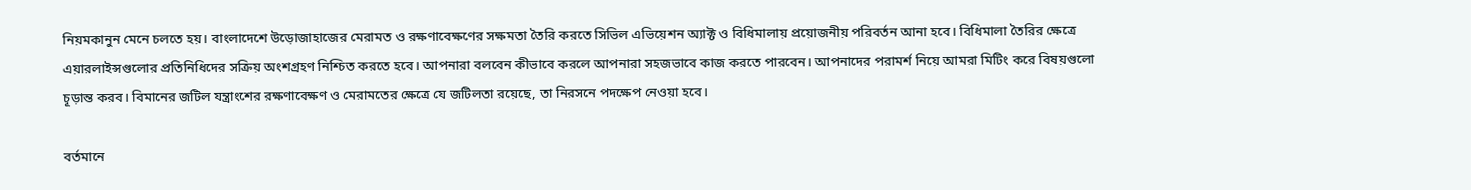নিয়মকানুন মেনে চলতে হয়। বাংলাদেশে উড়োজাহাজের মেরামত ও রক্ষণাবেক্ষণের সক্ষমতা তৈরি করতে সিভিল এভিয়েশন অ্যাক্ট ও বিধিমালায় প্রয়োজনীয় পরিবর্তন আনা হবে। বিধিমালা তৈরির ক্ষেত্রে এয়ারলাইন্সগুলোর প্রতিনিধিদের সক্রিয় অংশগ্রহণ নিশ্চিত করতে হবে। আপনারা বলবেন কীভাবে করলে আপনারা সহজভাবে কাজ করতে পারবেন। আপনাদের পরামর্শ নিয়ে আমরা মিটিং করে বিষয়গুলো চূড়ান্ত করব। বিমানের জটিল যন্ত্রাংশের রক্ষণাবেক্ষণ ও মেরামতের ক্ষেত্রে যে জটিলতা রয়েছে, তা নিরসনে পদক্ষেপ নেওয়া হবে।

বর্তমানে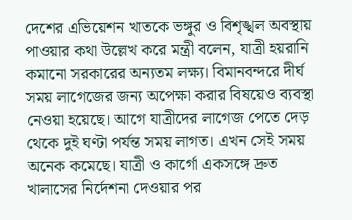দেশের এভিয়েশন খাতকে ভঙ্গুর ও বিশৃঙ্খল অবস্থায় পাওয়ার কথা উল্লেখ করে মন্ত্রী বলেন, যাত্রী হয়রানি কমানো সরকারের অন্যতম লক্ষ্য। বিমানবন্দরে দীর্ঘ সময় লাগেজের জন্য অপেক্ষা করার বিষয়েও ব্যবস্থা নেওয়া হয়েছে। আগে যাত্রীদের লাগেজ পেতে দেড় থেকে দুই ঘণ্টা পর্যন্ত সময় লাগত। এখন সেই সময় অনেক কমেছে। যাত্রী ও কার্গো একসঙ্গে দ্রুত খালাসের নির্দেশনা দেওয়ার পর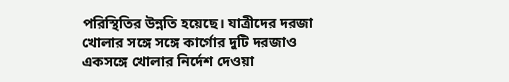পরিস্থিতির উন্নতি হয়েছে। যাত্রীদের দরজা খোলার সঙ্গে সঙ্গে কার্গোর দুটি দরজাও একসঙ্গে খোলার নির্দেশ দেওয়া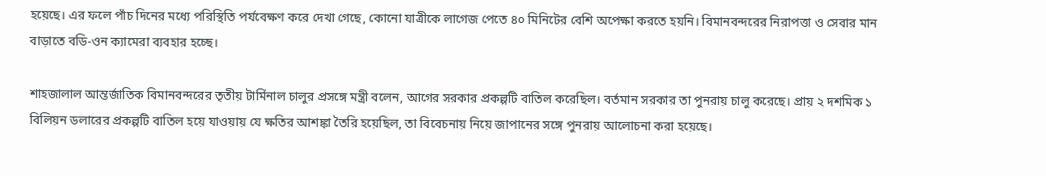হয়েছে। এর ফলে পাঁচ দিনের মধ্যে পরিস্থিতি পর্যবেক্ষণ করে দেখা গেছে, কোনো যাত্রীকে লাগেজ পেতে ৪০ মিনিটের বেশি অপেক্ষা করতে হয়নি। বিমানবন্দরের নিরাপত্তা ও সেবার মান বাড়াতে বডি-ওন ক্যামেরা ব্যবহার হচ্ছে।

শাহজালাল আন্তর্জাতিক বিমানবন্দরের তৃতীয় টার্মিনাল চালুর প্রসঙ্গে মন্ত্রী বলেন, আগের সরকার প্রকল্পটি বাতিল করেছিল। বর্তমান সরকার তা পুনরায় চালু করেছে। প্রায় ২ দশমিক ১ বিলিয়ন ডলারের প্রকল্পটি বাতিল হয়ে যাওয়ায় যে ক্ষতির আশঙ্কা তৈরি হয়েছিল, তা বিবেচনায় নিয়ে জাপানের সঙ্গে পুনরায় আলোচনা করা হয়েছে।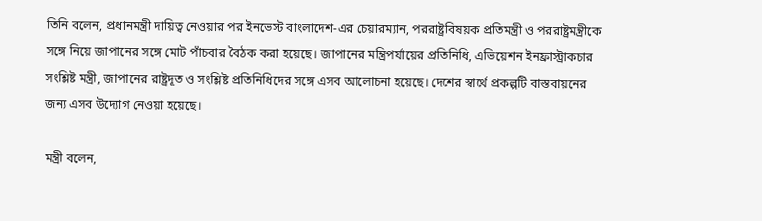তিনি বলেন, প্রধানমন্ত্রী দায়িত্ব নেওয়ার পর ইনভেস্ট বাংলাদেশ-এর চেয়ারম্যান, পররাষ্ট্রবিষয়ক প্রতিমন্ত্রী ও পররাষ্ট্রমন্ত্রীকে সঙ্গে নিয়ে জাপানের সঙ্গে মোট পাঁচবার বৈঠক করা হয়েছে। জাপানের মন্ত্রিপর্যায়ের প্রতিনিধি, এভিয়েশন ইনফ্রাস্ট্রাকচার সংশ্লিষ্ট মন্ত্রী, জাপানের রাষ্ট্রদূত ও সংশ্লিষ্ট প্রতিনিধিদের সঙ্গে এসব আলোচনা হয়েছে। দেশের স্বার্থে প্রকল্পটি বাস্তবায়নের জন্য এসব উদ্যোগ নেওয়া হয়েছে।

মন্ত্রী বলেন,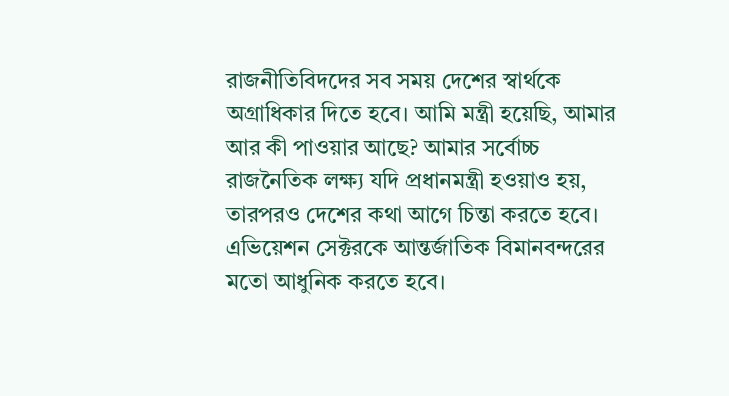রাজনীতিবিদদের সব সময় দেশের স্বার্থকে অগ্রাধিকার দিতে হবে। আমি মন্ত্রী হয়েছি, আমার আর কী পাওয়ার আছে? আমার সর্বোচ্চ রাজনৈতিক লক্ষ্য যদি প্রধানমন্ত্রী হওয়াও হয়, তারপরও দেশের কথা আগে চিন্তা করতে হবে। এভিয়েশন সেক্টরকে আন্তর্জাতিক বিমানবন্দরের মতো আধুনিক করতে হবে।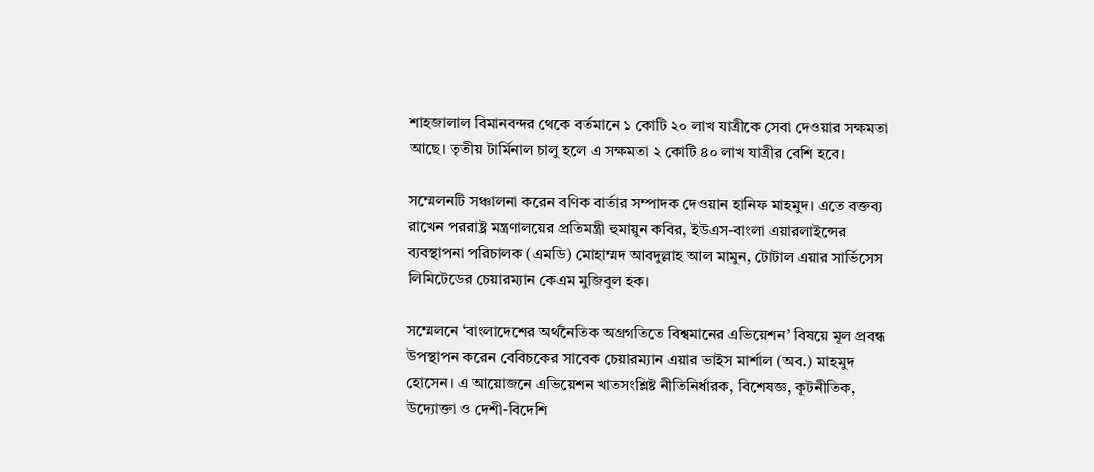শাহজালাল বিমানবন্দর থেকে বর্তমানে ১ কোটি ২০ লাখ যাত্রীকে সেবা দেওয়ার সক্ষমতা আছে। তৃতীয় টার্মিনাল চালু হলে এ সক্ষমতা ২ কোটি ৪০ লাখ যাত্রীর বেশি হবে।

সম্মেলনটি সঞ্চালনা করেন বণিক বার্তার সম্পাদক দেওয়ান হানিফ মাহমুদ। এতে বক্তব্য রাখেন পররাষ্ট্র মন্ত্রণালয়ের প্রতিমন্ত্রী হুমায়ুন কবির, ইউএস-বাংলা এয়ারলাইন্সের ব্যবস্থাপনা পরিচালক (এমডি) মোহাম্মদ আবদুল্লাহ আল মামুন, টোটাল এয়ার সার্ভিসেস লিমিটেডের চেয়ারম্যান কেএম মুজিবুল হক।

সম্মেলনে ‘বাংলাদেশের অর্থনৈতিক অগ্রগতিতে বিশ্বমানের এভিয়েশন’ বিষয়ে মূল প্রবন্ধ উপস্থাপন করেন বেবিচকের সাবেক চেয়ারম্যান এয়ার ভাইস মার্শাল (অব.) মাহমুদ হোসেন। এ আয়োজনে এভিয়েশন খাতসংশ্লিষ্ট নীতিনির্ধারক, বিশেষজ্ঞ, কূটনীতিক, উদ্যোক্তা ও দেশী-বিদেশি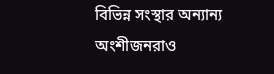বিভিন্ন সংস্থার অন্যান্য অংশীজনরাও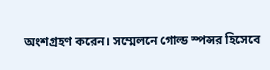অংশগ্রহণ করেন। সম্মেলনে গোল্ড স্পন্সর হিসেবে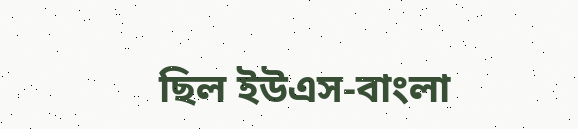ছিল ইউএস-বাংলা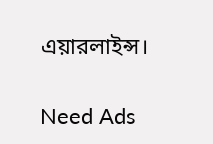এয়ারলাইন্স।

Need Ads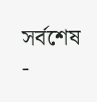সর্বশেষ -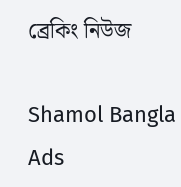ব্রেকিং নিউজ

Shamol Bangla Ads